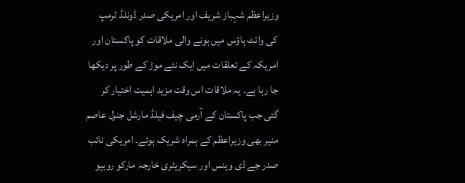وزیراعظم شہباز شریف اور امریکی صدر ڈونلڈ ٹرمپ کی وائٹ ہاؤس میں ہونے والی ملاقات کو پاکستان اور امریکہ کے تعلقات میں ایک نئے موڑ کے طور پر دیکھا جا رہا ہے۔ یہ ملاقات اس وقت مزید اہمیت اختیار کر گئی جب پاکستان کے آرمی چیف فیلڈ مارشل جنرل عاصم منیر بھی وزیراعظم کے ہمراہ شریک ہوئے۔ امریکی نائب صدر جے ڈی وینس اور سیکریٹری خارجہ مارکو روبیو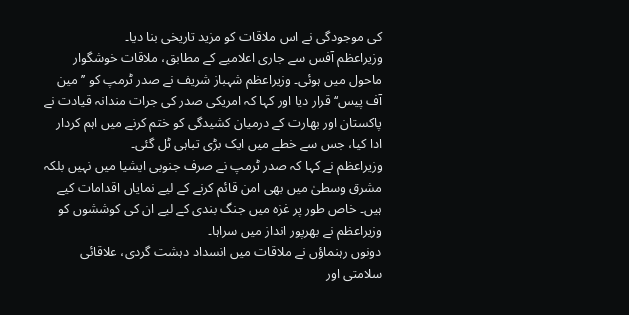کی موجودگی نے اس ملاقات کو مزید تاریخی بنا دیا۔
وزیراعظم آفس سے جاری اعلامیے کے مطابق، ملاقات خوشگوار ماحول میں ہوئی۔ وزیراعظم شہباز شریف نے صدر ٹرمپ کو ’’مین آف پیس‘‘ قرار دیا اور کہا کہ امریکی صدر کی جرات مندانہ قیادت نے پاکستان اور بھارت کے درمیان کشیدگی کو ختم کرنے میں اہم کردار ادا کیا، جس سے خطے میں ایک بڑی تباہی ٹل گئی۔
وزیراعظم نے کہا کہ صدر ٹرمپ نے صرف جنوبی ایشیا میں نہیں بلکہ مشرق وسطیٰ میں بھی امن قائم کرنے کے لیے نمایاں اقدامات کیے ہیں۔ خاص طور پر غزہ میں جنگ بندی کے لیے ان کی کوششوں کو وزیراعظم نے بھرپور انداز میں سراہا۔
دونوں رہنماؤں نے ملاقات میں انسداد دہشت گردی، علاقائی سلامتی اور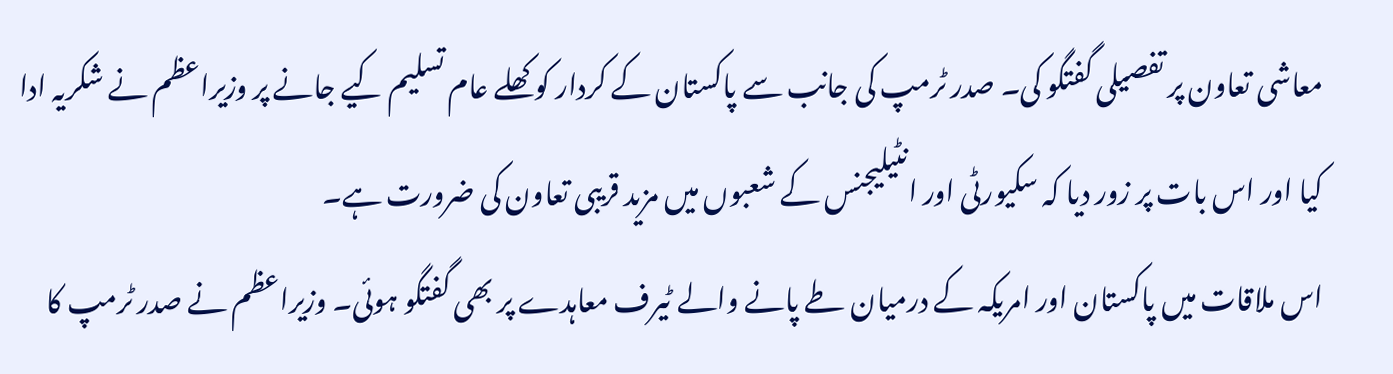معاشی تعاون پر تفصیلی گفتگو کی۔ صدر ٹرمپ کی جانب سے پاکستان کے کردار کو کھلے عام تسلیم کیے جانے پر وزیراعظم نے شکریہ ادا کیا اور اس بات پر زور دیا کہ سکیورٹی اور انٹیلیجنس کے شعبوں میں مزید قریبی تعاون کی ضرورت ہے۔
اس ملاقات میں پاکستان اور امریکہ کے درمیان طے پانے والے ٹیرف معاہدے پر بھی گفتگو ہوئی۔ وزیراعظم نے صدر ٹرمپ کا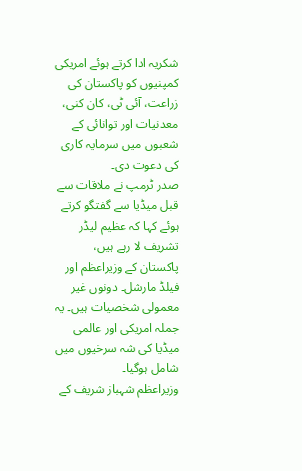شکریہ ادا کرتے ہوئے امریکی کمپنیوں کو پاکستان کی زراعت، آئی ٹی، کان کنی، معدنیات اور توانائی کے شعبوں میں سرمایہ کاری کی دعوت دی۔
صدر ٹرمپ نے ملاقات سے قبل میڈیا سے گفتگو کرتے ہوئے کہا کہ عظیم لیڈر تشریف لا رہے ہیں، پاکستان کے وزیراعظم اور فیلڈ مارشل۔ دونوں غیر معمولی شخصیات ہیں۔ یہ جملہ امریکی اور عالمی میڈیا کی شہ سرخیوں میں شامل ہوگیا۔
وزیراعظم شہباز شریف کے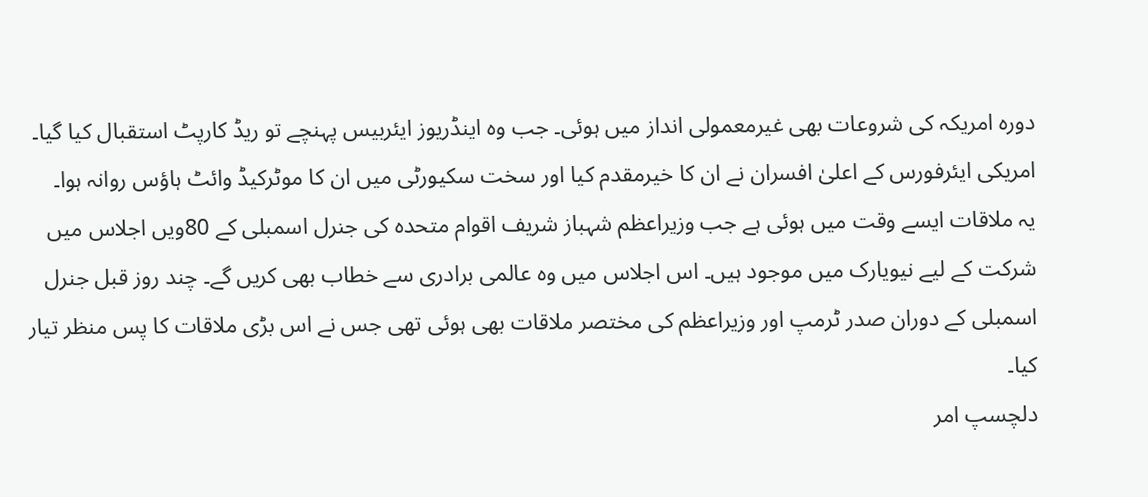دورہ امریکہ کی شروعات بھی غیرمعمولی انداز میں ہوئی۔ جب وہ اینڈریوز ایئربیس پہنچے تو ریڈ کارپٹ استقبال کیا گیا۔ امریکی ایئرفورس کے اعلیٰ افسران نے ان کا خیرمقدم کیا اور سخت سکیورٹی میں ان کا موٹرکیڈ وائٹ ہاؤس روانہ ہوا۔
یہ ملاقات ایسے وقت میں ہوئی ہے جب وزیراعظم شہباز شریف اقوام متحدہ کی جنرل اسمبلی کے 80ویں اجلاس میں شرکت کے لیے نیویارک میں موجود ہیں۔ اس اجلاس میں وہ عالمی برادری سے خطاب بھی کریں گے۔ چند روز قبل جنرل اسمبلی کے دوران صدر ٹرمپ اور وزیراعظم کی مختصر ملاقات بھی ہوئی تھی جس نے اس بڑی ملاقات کا پس منظر تیار کیا۔
دلچسپ امر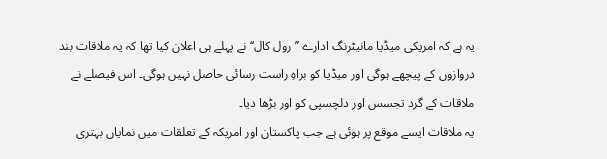یہ ہے کہ امریکی میڈیا مانیٹرنگ ادارے ’’رول کال‘‘ نے پہلے ہی اعلان کیا تھا کہ یہ ملاقات بند دروازوں کے پیچھے ہوگی اور میڈیا کو براہِ راست رسائی حاصل نہیں ہوگی۔ اس فیصلے نے ملاقات کے گرد تجسس اور دلچسپی کو اور بڑھا دیا۔
یہ ملاقات ایسے موقع پر ہوئی ہے جب پاکستان اور امریکہ کے تعلقات میں نمایاں بہتری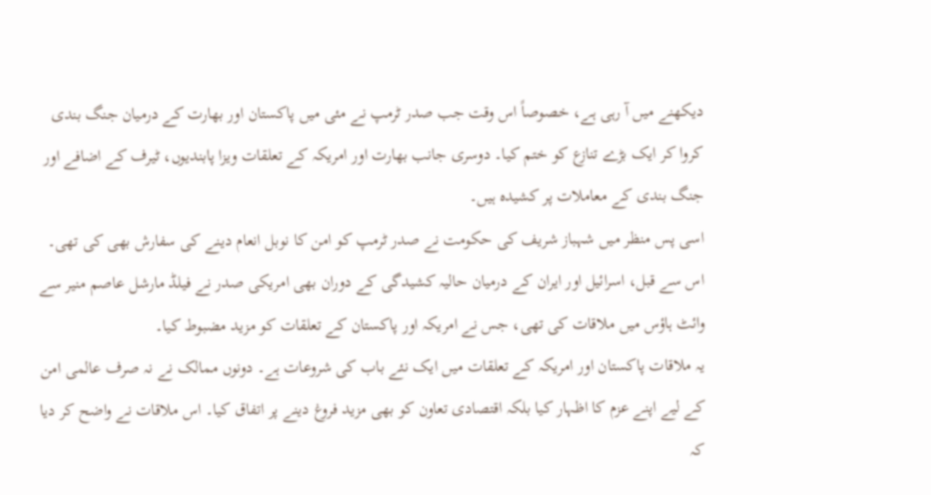دیکھنے میں آ رہی ہے، خصوصاً اس وقت جب صدر ٹرمپ نے مئی میں پاکستان اور بھارت کے درمیان جنگ بندی کروا کر ایک بڑے تنازع کو ختم کیا۔ دوسری جانب بھارت اور امریکہ کے تعلقات ویزا پابندیوں، ٹیرف کے اضافے اور جنگ بندی کے معاملات پر کشیدہ ہیں۔
اسی پس منظر میں شہباز شریف کی حکومت نے صدر ٹرمپ کو امن کا نوبل انعام دینے کی سفارش بھی کی تھی۔ اس سے قبل، اسرائیل اور ایران کے درمیان حالیہ کشیدگی کے دوران بھی امریکی صدر نے فیلڈ مارشل عاصم منیر سے وائٹ ہاؤس میں ملاقات کی تھی، جس نے امریکہ اور پاکستان کے تعلقات کو مزید مضبوط کیا۔
یہ ملاقات پاکستان اور امریکہ کے تعلقات میں ایک نئے باب کی شروعات ہے۔ دونوں ممالک نے نہ صرف عالمی امن کے لیے اپنے عزم کا اظہار کیا بلکہ اقتصادی تعاون کو بھی مزید فروغ دینے پر اتفاق کیا۔ اس ملاقات نے واضح کر دیا کہ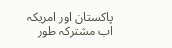پاکستان اور امریکہ اب مشترکہ طور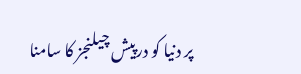پر دنیا کو درپیش چیلنجز کا سامنا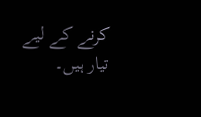کرنے کے لیے تیار ہیں۔